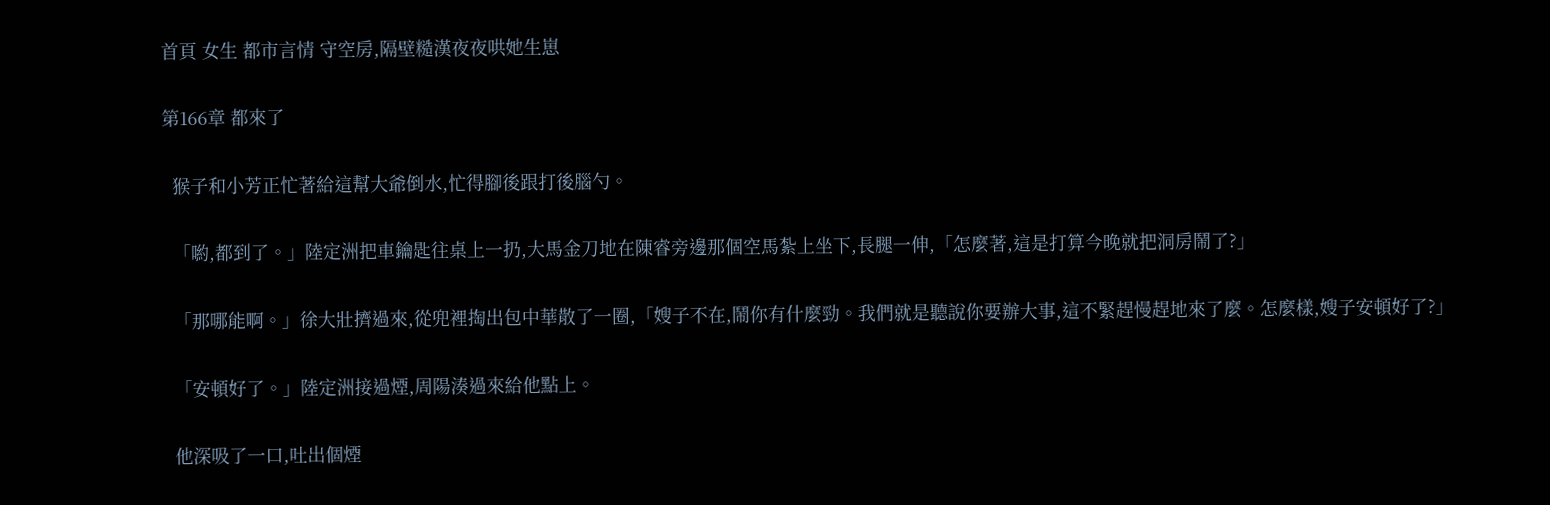首頁 女生 都市言情 守空房,隔壁糙漢夜夜哄她生崽

第166章 都來了

  猴子和小芳正忙著給這幫大爺倒水,忙得腳後跟打後腦勺。

  「喲,都到了。」陸定洲把車鑰匙往桌上一扔,大馬金刀地在陳睿旁邊那個空馬紮上坐下,長腿一伸,「怎麼著,這是打算今晚就把洞房鬧了?」

  「那哪能啊。」徐大壯擠過來,從兜裡掏出包中華散了一圈,「嫂子不在,鬧你有什麼勁。我們就是聽說你要辦大事,這不緊趕慢趕地來了麼。怎麼樣,嫂子安頓好了?」

  「安頓好了。」陸定洲接過煙,周陽湊過來給他點上。

  他深吸了一口,吐出個煙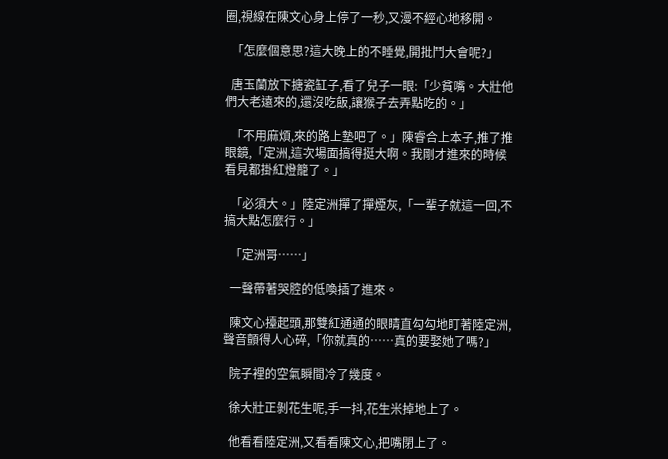圈,視線在陳文心身上停了一秒,又漫不經心地移開。

  「怎麼個意思?這大晚上的不睡覺,開批鬥大會呢?」

  唐玉蘭放下搪瓷缸子,看了兒子一眼:「少貧嘴。大壯他們大老遠來的,還沒吃飯,讓猴子去弄點吃的。」

  「不用麻煩,來的路上墊吧了。」陳睿合上本子,推了推眼鏡,「定洲,這次場面搞得挺大啊。我剛才進來的時候看見都掛紅燈籠了。」

  「必須大。」陸定洲撣了撣煙灰,「一輩子就這一回,不搞大點怎麼行。」

  「定洲哥……」

  一聲帶著哭腔的低喚插了進來。

  陳文心擡起頭,那雙紅通通的眼睛直勾勾地盯著陸定洲,聲音顫得人心碎,「你就真的……真的要娶她了嗎?」

  院子裡的空氣瞬間冷了幾度。

  徐大壯正剝花生呢,手一抖,花生米掉地上了。

  他看看陸定洲,又看看陳文心,把嘴閉上了。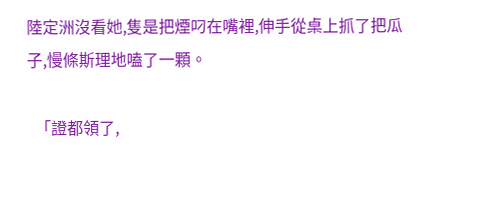陸定洲沒看她,隻是把煙叼在嘴裡,伸手從桌上抓了把瓜子,慢條斯理地嗑了一顆。

  「證都領了,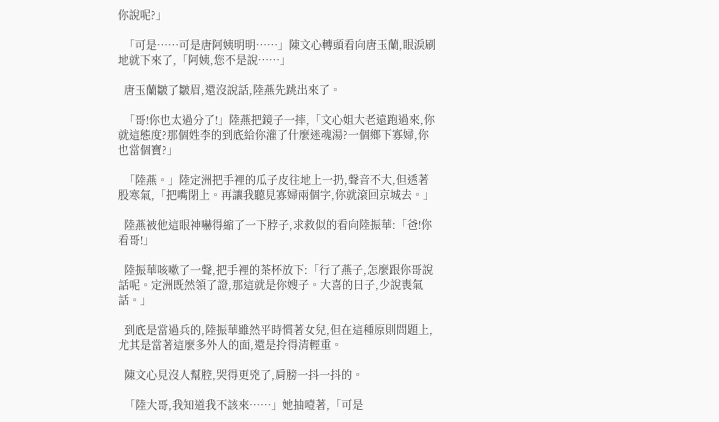你說呢?」

  「可是……可是唐阿姨明明……」陳文心轉頭看向唐玉蘭,眼淚刷地就下來了,「阿姨,您不是說……」

  唐玉蘭皺了皺眉,還沒說話,陸燕先跳出來了。

  「哥!你也太過分了!」陸燕把鏡子一摔,「文心姐大老遠跑過來,你就這態度?那個姓李的到底給你灌了什麼迷魂湯?一個鄉下寡婦,你也當個寶?」

  「陸燕。」陸定洲把手裡的瓜子皮往地上一扔,聲音不大,但透著股寒氣,「把嘴閉上。再讓我聽見寡婦兩個字,你就滾回京城去。」

  陸燕被他這眼神嚇得縮了一下脖子,求救似的看向陸振華:「爸!你看哥!」

  陸振華咳嗽了一聲,把手裡的茶杯放下:「行了燕子,怎麼跟你哥說話呢。定洲既然領了證,那這就是你嫂子。大喜的日子,少說喪氣話。」

  到底是當過兵的,陸振華雖然平時慣著女兒,但在這種原則問題上,尤其是當著這麼多外人的面,還是拎得清輕重。

  陳文心見沒人幫腔,哭得更兇了,肩膀一抖一抖的。

  「陸大哥,我知道我不該來……」她抽噎著,「可是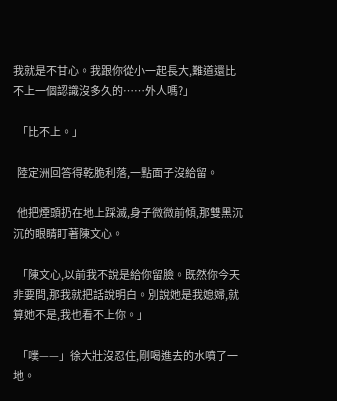我就是不甘心。我跟你從小一起長大,難道還比不上一個認識沒多久的……外人嗎?」

  「比不上。」

  陸定洲回答得乾脆利落,一點面子沒給留。

  他把煙頭扔在地上踩滅,身子微微前傾,那雙黑沉沉的眼睛盯著陳文心。

  「陳文心,以前我不說是給你留臉。既然你今天非要問,那我就把話說明白。別說她是我媳婦,就算她不是,我也看不上你。」

  「噗——」徐大壯沒忍住,剛喝進去的水噴了一地。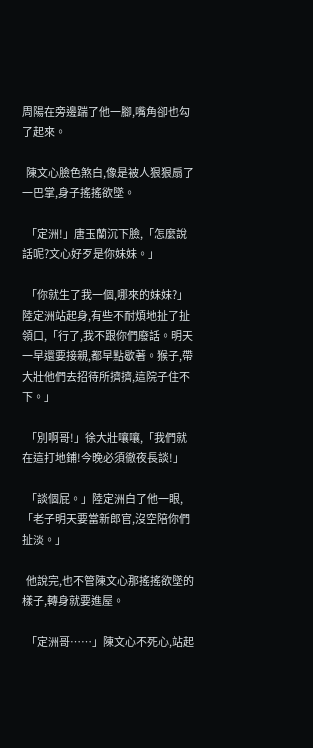周陽在旁邊踹了他一腳,嘴角卻也勾了起來。

  陳文心臉色煞白,像是被人狠狠扇了一巴掌,身子搖搖欲墜。

  「定洲!」唐玉蘭沉下臉,「怎麼說話呢?文心好歹是你妹妹。」

  「你就生了我一個,哪來的妹妹?」陸定洲站起身,有些不耐煩地扯了扯領口,「行了,我不跟你們廢話。明天一早還要接親,都早點歇著。猴子,帶大壯他們去招待所擠擠,這院子住不下。」

  「別啊哥!」徐大壯嚷嚷,「我們就在這打地鋪!今晚必須徹夜長談!」

  「談個屁。」陸定洲白了他一眼,「老子明天要當新郎官,沒空陪你們扯淡。」

  他說完,也不管陳文心那搖搖欲墜的樣子,轉身就要進屋。

  「定洲哥……」陳文心不死心,站起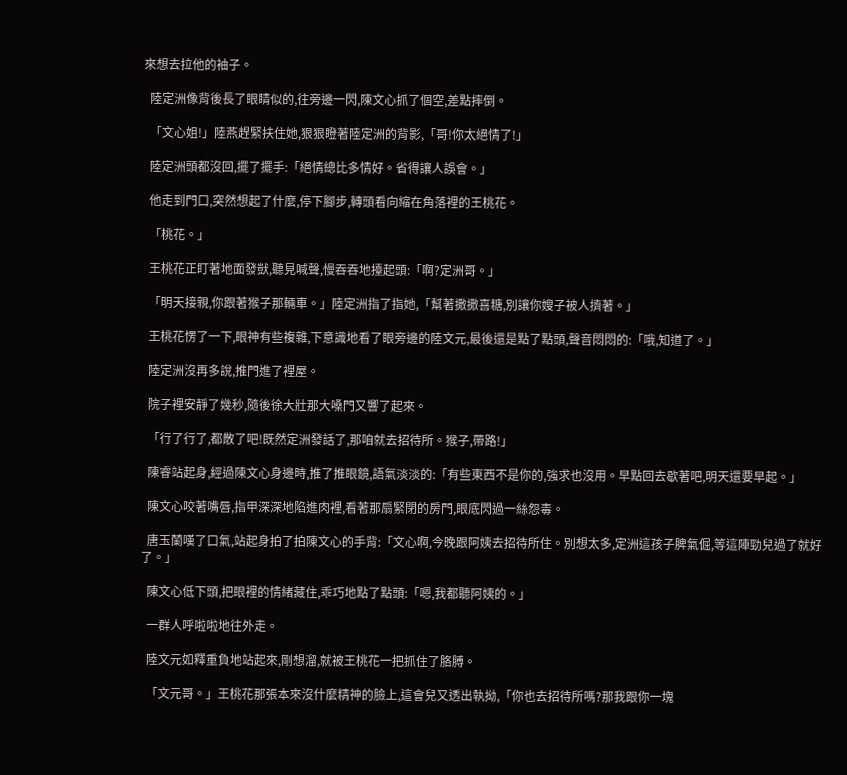來想去拉他的袖子。

  陸定洲像背後長了眼睛似的,往旁邊一閃,陳文心抓了個空,差點摔倒。

  「文心姐!」陸燕趕緊扶住她,狠狠瞪著陸定洲的背影,「哥!你太絕情了!」

  陸定洲頭都沒回,擺了擺手:「絕情總比多情好。省得讓人誤會。」

  他走到門口,突然想起了什麼,停下腳步,轉頭看向縮在角落裡的王桃花。

  「桃花。」

  王桃花正盯著地面發獃,聽見喊聲,慢吞吞地擡起頭:「啊?定洲哥。」

  「明天接親,你跟著猴子那輛車。」陸定洲指了指她,「幫著撒撒喜糖,別讓你嫂子被人擠著。」

  王桃花愣了一下,眼神有些複雜,下意識地看了眼旁邊的陸文元,最後還是點了點頭,聲音悶悶的:「哦,知道了。」

  陸定洲沒再多說,推門進了裡屋。

  院子裡安靜了幾秒,隨後徐大壯那大嗓門又響了起來。

  「行了行了,都散了吧!既然定洲發話了,那咱就去招待所。猴子,帶路!」

  陳睿站起身,經過陳文心身邊時,推了推眼鏡,語氣淡淡的:「有些東西不是你的,強求也沒用。早點回去歇著吧,明天還要早起。」

  陳文心咬著嘴唇,指甲深深地陷進肉裡,看著那扇緊閉的房門,眼底閃過一絲怨毒。

  唐玉蘭嘆了口氣,站起身拍了拍陳文心的手背:「文心啊,今晚跟阿姨去招待所住。別想太多,定洲這孩子脾氣倔,等這陣勁兒過了就好了。」

  陳文心低下頭,把眼裡的情緒藏住,乖巧地點了點頭:「嗯,我都聽阿姨的。」

  一群人呼啦啦地往外走。

  陸文元如釋重負地站起來,剛想溜,就被王桃花一把抓住了胳膊。

  「文元哥。」王桃花那張本來沒什麼精神的臉上,這會兒又透出執拗,「你也去招待所嗎?那我跟你一塊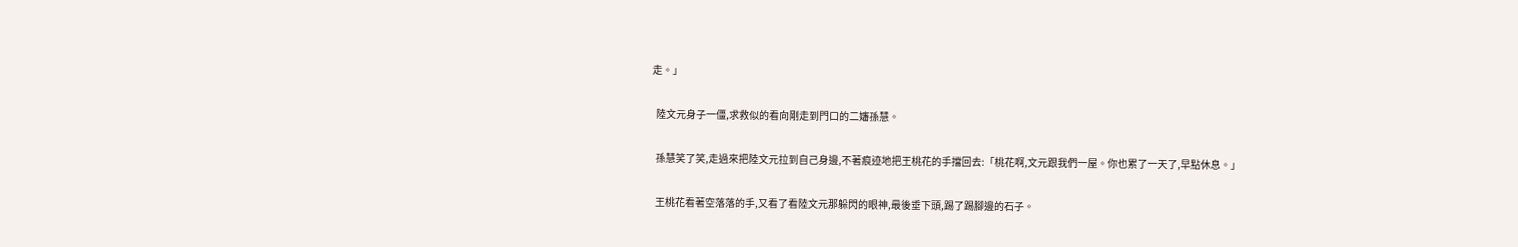走。」

  陸文元身子一僵,求救似的看向剛走到門口的二嬸孫慧。

  孫慧笑了笑,走過來把陸文元拉到自己身邊,不著痕迹地把王桃花的手擋回去:「桃花啊,文元跟我們一屋。你也累了一天了,早點休息。」

  王桃花看著空落落的手,又看了看陸文元那躲閃的眼神,最後垂下頭,踢了踢腳邊的石子。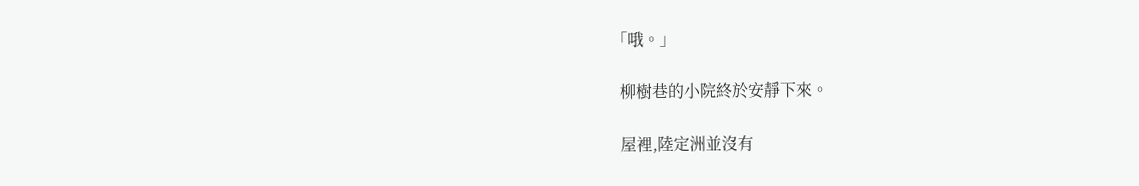「哦。」

  柳樹巷的小院終於安靜下來。

  屋裡,陸定洲並沒有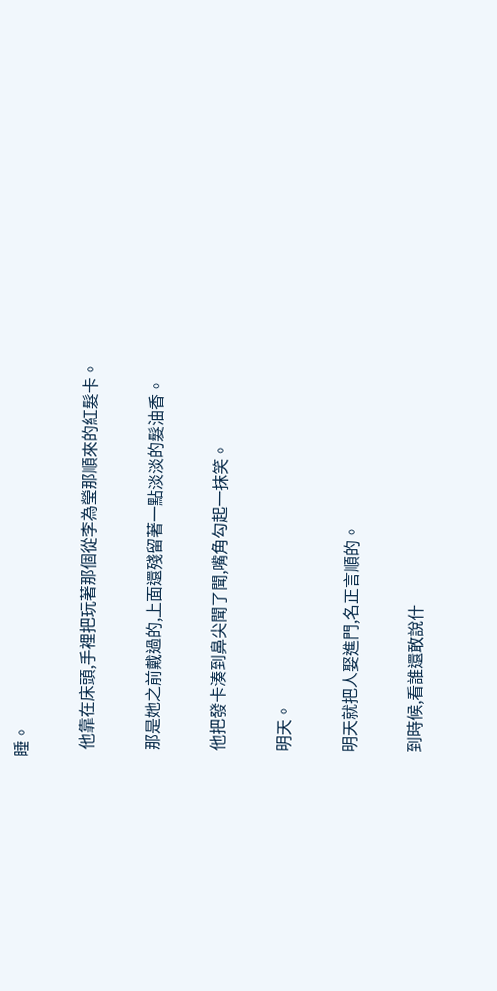睡。

  他靠在床頭,手裡把玩著那個從李為瑩那順來的紅髮卡。

  那是她之前戴過的,上面還殘留著一點淡淡的髮油香。

  他把發卡湊到鼻尖聞了聞,嘴角勾起一抹笑。

  明天。

  明天就把人娶進門,名正言順的。

  到時候,看誰還敢說什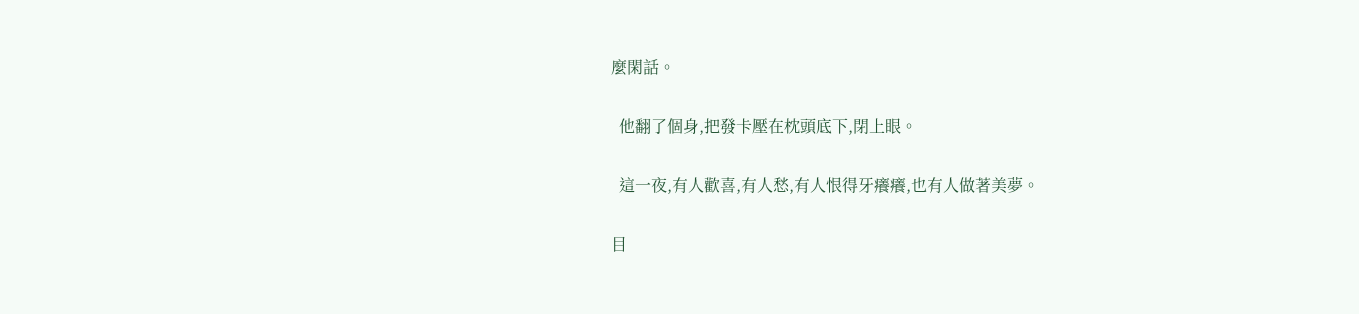麼閑話。

  他翻了個身,把發卡壓在枕頭底下,閉上眼。

  這一夜,有人歡喜,有人愁,有人恨得牙癢癢,也有人做著美夢。

目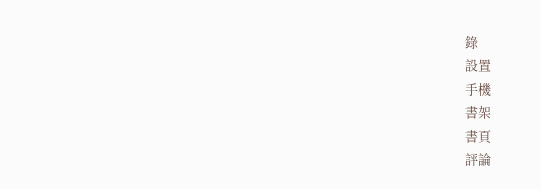錄
設置
手機
書架
書頁
評論